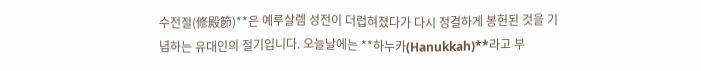수전절(修殿節)**은 예루살렘 성전이 더럽혀졌다가 다시 정결하게 봉헌된 것을 기념하는 유대인의 절기입니다. 오늘날에는 **하누카(Hanukkah)**라고 부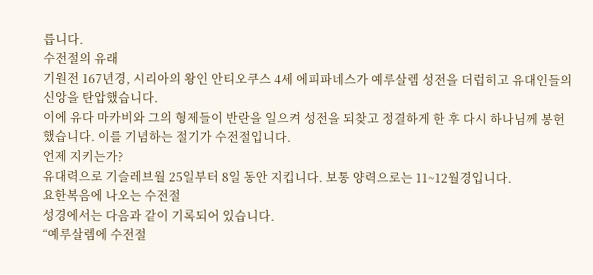릅니다.
수전절의 유래
기원전 167년경, 시리아의 왕인 안티오쿠스 4세 에피파네스가 예루살렘 성전을 더럽히고 유대인들의 신앙을 탄압했습니다.
이에 유다 마카비와 그의 형제들이 반란을 일으켜 성전을 되찾고 정결하게 한 후 다시 하나님께 봉헌했습니다. 이를 기념하는 절기가 수전절입니다.
언제 지키는가?
유대력으로 기슬레브월 25일부터 8일 동안 지킵니다. 보통 양력으로는 11~12월경입니다.
요한복음에 나오는 수전절
성경에서는 다음과 같이 기록되어 있습니다.
“예루살렘에 수전절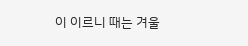이 이르니 때는 겨울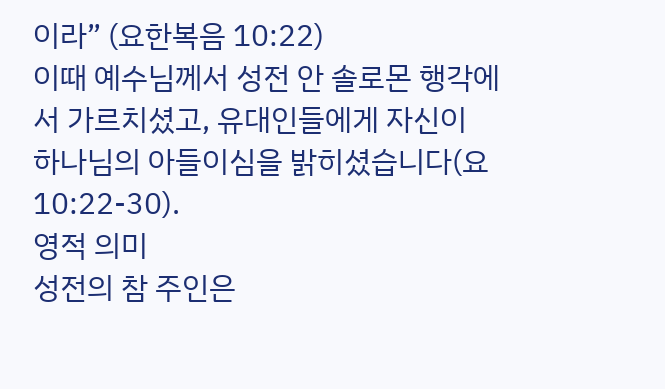이라” (요한복음 10:22)
이때 예수님께서 성전 안 솔로몬 행각에서 가르치셨고, 유대인들에게 자신이 하나님의 아들이심을 밝히셨습니다(요 10:22-30).
영적 의미
성전의 참 주인은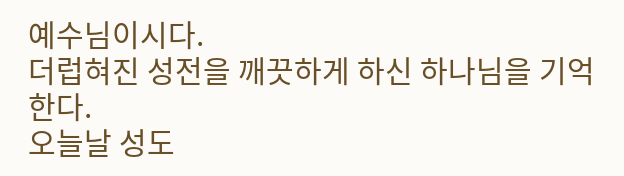예수님이시다.
더럽혀진 성전을 깨끗하게 하신 하나님을 기억한다.
오늘날 성도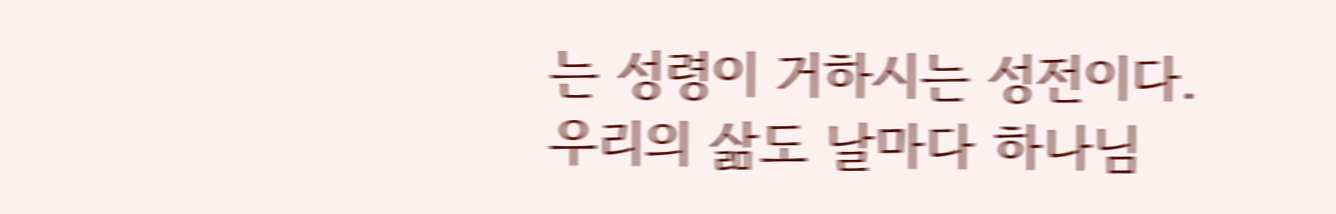는 성령이 거하시는 성전이다.
우리의 삶도 날마다 하나님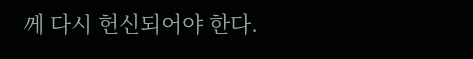께 다시 헌신되어야 한다.